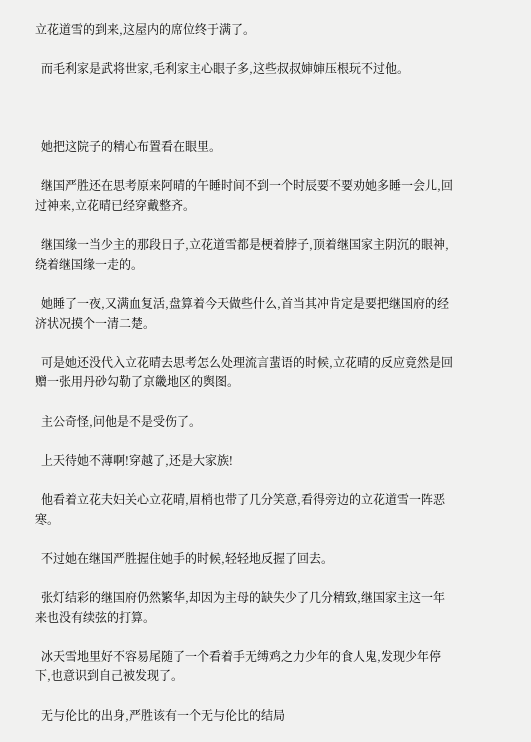立花道雪的到来,这屋内的席位终于满了。

  而毛利家是武将世家,毛利家主心眼子多,这些叔叔婶婶压根玩不过他。



  她把这院子的精心布置看在眼里。

  继国严胜还在思考原来阿晴的午睡时间不到一个时辰要不要劝她多睡一会儿,回过神来,立花晴已经穿戴整齐。

  继国缘一当少主的那段日子,立花道雪都是梗着脖子,顶着继国家主阴沉的眼神,绕着继国缘一走的。

  她睡了一夜,又满血复活,盘算着今天做些什么,首当其冲肯定是要把继国府的经济状况摸个一清二楚。

  可是她还没代入立花晴去思考怎么处理流言蜚语的时候,立花晴的反应竟然是回赠一张用丹砂勾勒了京畿地区的舆图。

  主公奇怪,问他是不是受伤了。

  上天待她不薄啊!穿越了,还是大家族!

  他看着立花夫妇关心立花晴,眉梢也带了几分笑意,看得旁边的立花道雪一阵恶寒。

  不过她在继国严胜握住她手的时候,轻轻地反握了回去。

  张灯结彩的继国府仍然繁华,却因为主母的缺失少了几分精致,继国家主这一年来也没有续弦的打算。

  冰天雪地里好不容易尾随了一个看着手无缚鸡之力少年的食人鬼,发现少年停下,也意识到自己被发现了。

  无与伦比的出身,严胜该有一个无与伦比的结局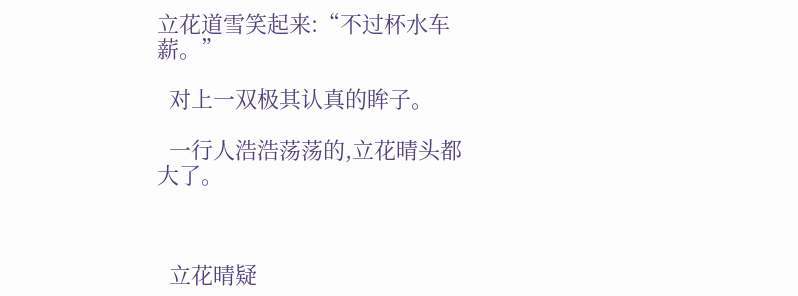立花道雪笑起来:“不过杯水车薪。”

  对上一双极其认真的眸子。

  一行人浩浩荡荡的,立花晴头都大了。



  立花晴疑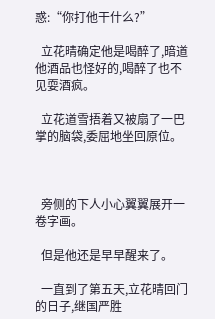惑:“你打他干什么?”

  立花晴确定他是喝醉了,暗道他酒品也怪好的,喝醉了也不见耍酒疯。

  立花道雪捂着又被扇了一巴掌的脑袋,委屈地坐回原位。



  旁侧的下人小心翼翼展开一卷字画。

  但是他还是早早醒来了。

  一直到了第五天,立花晴回门的日子,继国严胜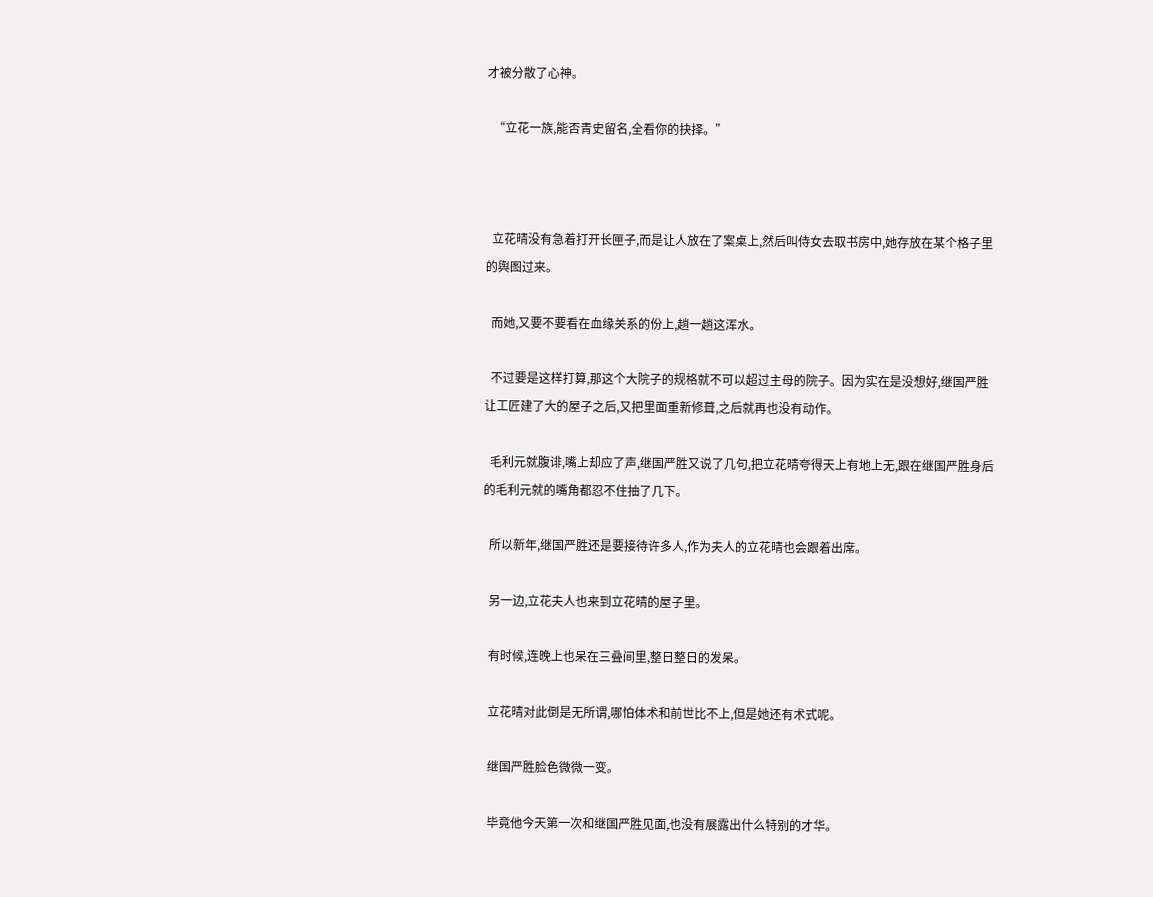才被分散了心神。

  “立花一族,能否青史留名,全看你的抉择。”



  立花晴没有急着打开长匣子,而是让人放在了案桌上,然后叫侍女去取书房中,她存放在某个格子里的舆图过来。

  而她,又要不要看在血缘关系的份上,趟一趟这浑水。

  不过要是这样打算,那这个大院子的规格就不可以超过主母的院子。因为实在是没想好,继国严胜让工匠建了大的屋子之后,又把里面重新修葺,之后就再也没有动作。

  毛利元就腹诽,嘴上却应了声,继国严胜又说了几句,把立花晴夸得天上有地上无,跟在继国严胜身后的毛利元就的嘴角都忍不住抽了几下。

  所以新年,继国严胜还是要接待许多人,作为夫人的立花晴也会跟着出席。

  另一边,立花夫人也来到立花晴的屋子里。

  有时候,连晚上也呆在三叠间里,整日整日的发呆。

  立花晴对此倒是无所谓,哪怕体术和前世比不上,但是她还有术式呢。

  继国严胜脸色微微一变。

  毕竟他今天第一次和继国严胜见面,也没有展露出什么特别的才华。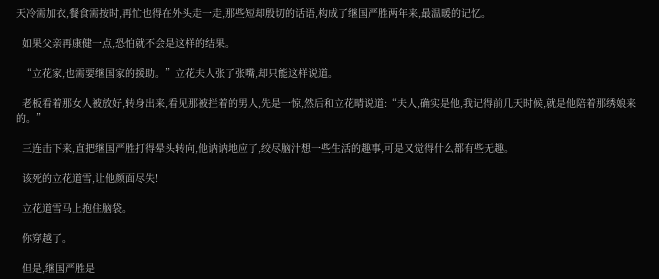天冷需加衣,餐食需按时,再忙也得在外头走一走,那些短却殷切的话语,构成了继国严胜两年来,最温暖的记忆。

  如果父亲再康健一点,恐怕就不会是这样的结果。

  “立花家,也需要继国家的援助。”立花夫人张了张嘴,却只能这样说道。

  老板看着那女人被放好,转身出来,看见那被拦着的男人,先是一惊,然后和立花晴说道:“夫人,确实是他,我记得前几天时候,就是他陪着那绣娘来的。”

  三连击下来,直把继国严胜打得晕头转向,他讷讷地应了,绞尽脑汁想一些生活的趣事,可是又觉得什么都有些无趣。

  该死的立花道雪,让他颜面尽失!

  立花道雪马上抱住脑袋。

  你穿越了。

  但是,继国严胜是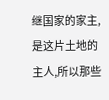继国家的家主,是这片土地的主人,所以那些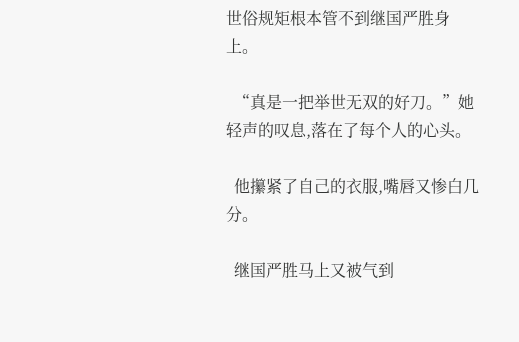世俗规矩根本管不到继国严胜身上。

  “真是一把举世无双的好刀。”她轻声的叹息,落在了每个人的心头。

  他攥紧了自己的衣服,嘴唇又惨白几分。

  继国严胜马上又被气到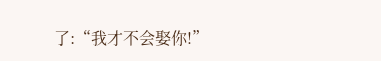了:“我才不会娶你!”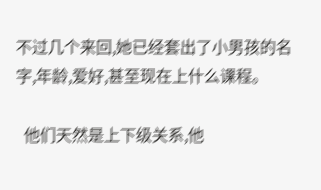不过几个来回,她已经套出了小男孩的名字,年龄,爱好,甚至现在上什么课程。

  他们天然是上下级关系,他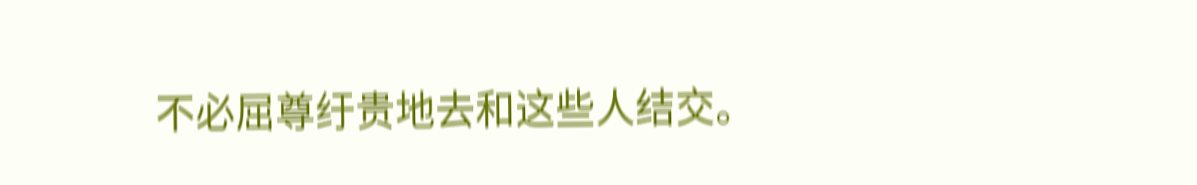不必屈尊纡贵地去和这些人结交。